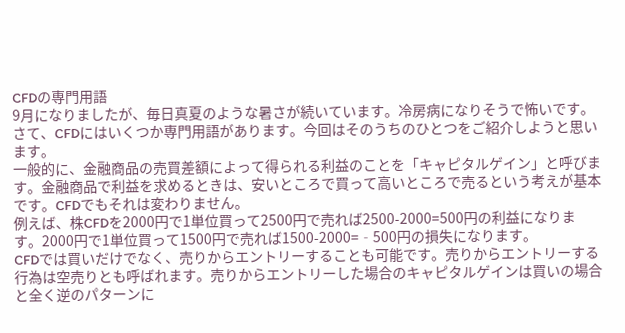CFDの専門用語
9月になりましたが、毎日真夏のような暑さが続いています。冷房病になりそうで怖いです。
さて、CFDにはいくつか専門用語があります。今回はそのうちのひとつをご紹介しようと思います。
一般的に、金融商品の売買差額によって得られる利益のことを「キャピタルゲイン」と呼びます。金融商品で利益を求めるときは、安いところで買って高いところで売るという考えが基本です。CFDでもそれは変わりません。
例えば、株CFDを2000円で1単位買って2500円で売れば2500-2000=500円の利益になります。2000円で1単位買って1500円で売れば1500-2000=‐500円の損失になります。
CFDでは買いだけでなく、売りからエントリーすることも可能です。売りからエントリーする行為は空売りとも呼ばれます。売りからエントリーした場合のキャピタルゲインは買いの場合と全く逆のパターンに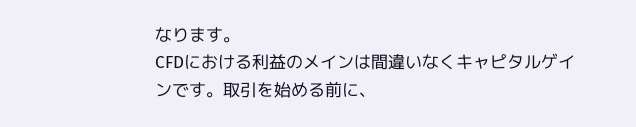なります。
CFDにおける利益のメインは間違いなくキャピタルゲインです。取引を始める前に、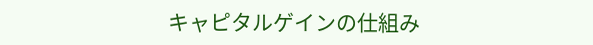キャピタルゲインの仕組み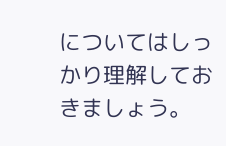についてはしっかり理解しておきましょう。